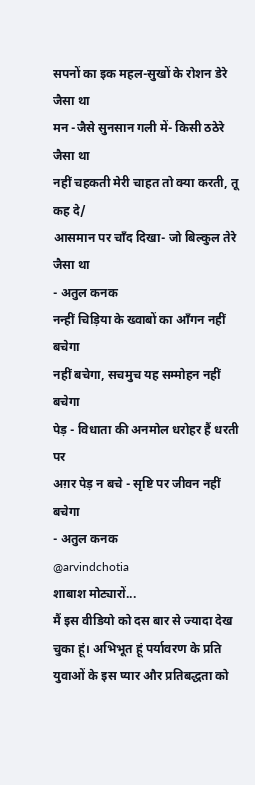सपनों का इक महल-सुखों के रोशन डेरे जैसा था
मन -जैसे सुनसान गली में- किसी ठठेरे जैसा था
नहीं चहकती मेरी चाहत तो क्या करती, तू कह दे/
आसमान पर चाँद दिखा- जो बिल्कुल तेरे जैसा था
- अतुल कनक
नन्हीं चिड़िया के ख्वाबों का आँगन नहीं बचेगा
नहीं बचेगा, सचमुच यह सम्मोहन नहीं बचेगा
पेड़ - विधाता की अनमोल धरोहर हैं धरती पर
अग़र पेड़ न बचे - सृष्टि पर जीवन नहीं बचेगा
- अतुल कनक
@arvindchotia
शाबाश मोट्यारों...
मैं इस वीडियो को दस बार से ज्यादा देख चुका हूं। अभिभूत हूं पर्यावरण के प्रति युवाओं के इस प्यार और प्रतिबद्धता को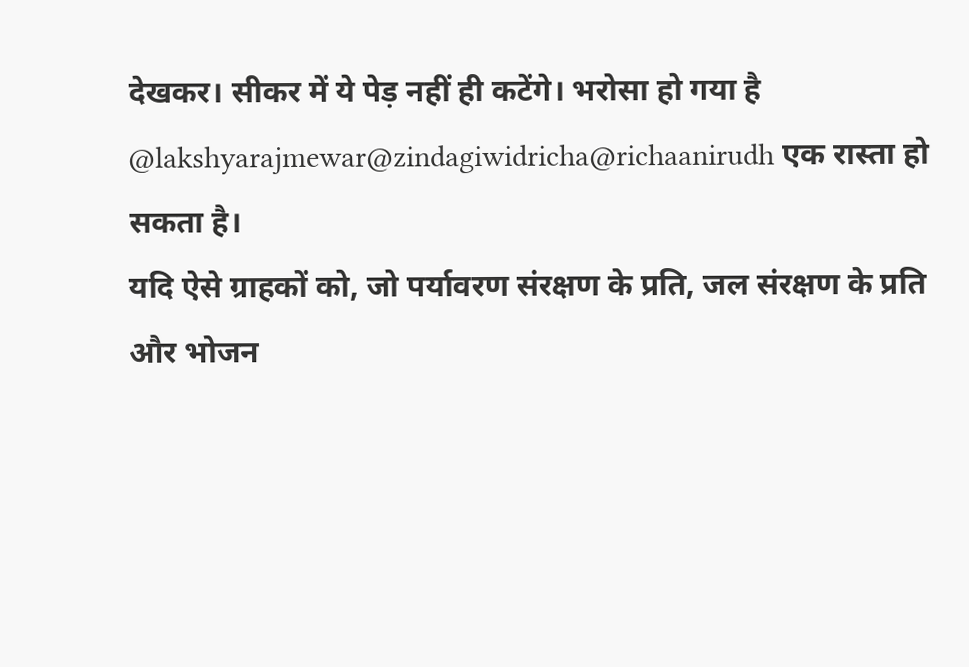देखकर। सीकर में ये पेड़ नहीं ही कटेंगे। भरोसा हो गया है
@lakshyarajmewar@zindagiwidricha@richaanirudh एक रास्ता हो सकता है।
यदि ऐसे ग्राहकों को, जो पर्यावरण संरक्षण के प्रति, जल संरक्षण के प्रति और भोजन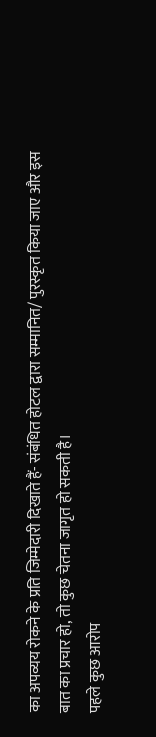का अपव्यय रोकने के प्रति जिम्मेदारी दिखाते हैं- संबंधित होटल द्वारा सम्मानित/ पुरस्कृत किया जाए और इस बात का प्रचार हो, तो कुछ चेतना जागृत हो सकती है।
पहले कुछ आरोप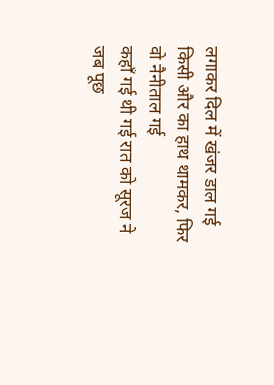लगाकर दिल में खंजर डाल गई
किसी और का हाथ थामकर, फिर वो नैनीताल गई
कहाँ गई थी गई रात को सूरज ने जब पूछ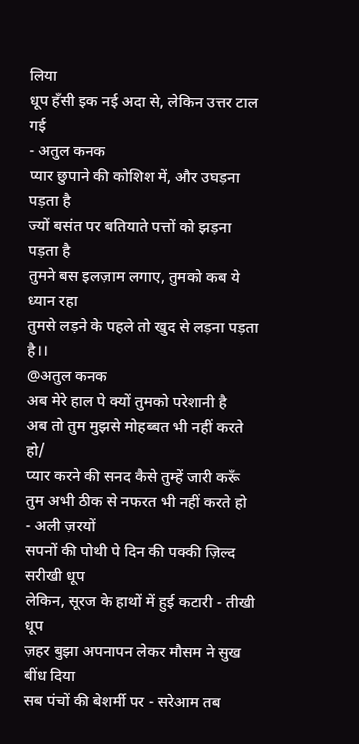लिया
धूप हँसी इक नई अदा से, लेकिन उत्तर टाल गई
- अतुल कनक
प्यार छुपाने की कोशिश में, और उघड़ना पड़ता है
ज्यों बसंत पर बतियाते पत्तों को झड़ना पड़ता है
तुमने बस इलज़ाम लगाए, तुमको कब ये ध्यान रहा
तुमसे लड़ने के पहले तो खुद से लड़ना पड़ता है।।
@अतुल कनक
अब मेरे हाल पे क्यों तुमको परेशानी है
अब तो तुम मुझसे मोहब्बत भी नहीं करते हो/
प्यार करने की सनद कैसे तुम्हें जारी करूँ
तुम अभी ठीक से नफरत भी नहीं करते हो
- अली ज़रयों
सपनों की पोथी पे दिन की पक्की ज़िल्द सरीखी धूप
लेकिन, सूरज के हाथों में हुई कटारी - तीखी धूप
ज़हर बुझा अपनापन लेकर मौसम ने सुख बींध दिया
सब पंचों की बेशर्मी पर - सरेआम तब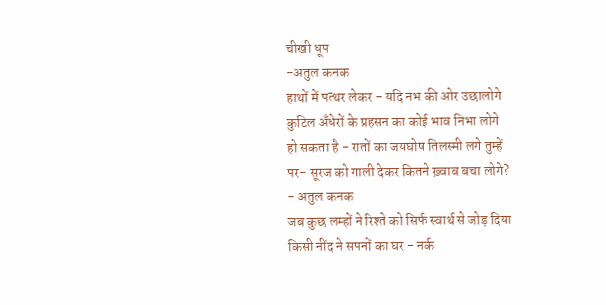चीखी धूप
-अतुल कनक
हाथों में पत्थर लेकर - यदि नभ की ओर उछालोगे
कुटिल अँधेरों के प्रहसन का कोई भाव निभा लोगे
हो सकता है - रातों का जयघोष तिलस्मी लगे तुम्हें
पर- सूरज को गाली देकर कितने ख़्वाब बचा लोगे?
- अतुल कनक
जब कुछ लम्हों ने रिश्ते को सिर्फ स्वार्थ से जोड़ दिया
किसी नींद ने सपनों का घर - नर्क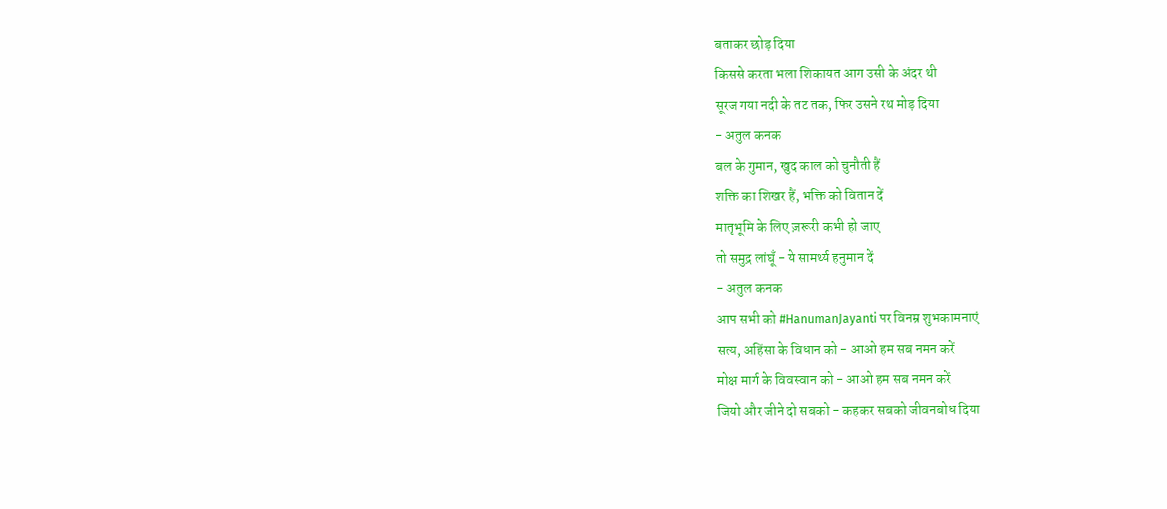बताकर छोड़ दिया
किससे करता भला शिकायत आग उसी के अंदर थी
सूरज गया नदी के तट तक, फिर उसने रथ मोड़ दिया
- अतुल कनक
बल के गुमान, खुद काल को चुनौती हैं
शक्ति का शिखर हैं, भक्ति को वितान दें
मातृभूमि के लिए ज़रूरी कभी हो जाए
तो समुद्र लांघूँ - ये सामर्थ्य हनुमान दें
- अतुल कनक
आप सभी को #HanumanJayanti पर विनम्र शुभकामनाएं
सत्य, अहिंसा के विधान को - आओ हम सब नमन करें
मोक्ष मार्ग के विवस्वान को - आओ हम सब नमन करें
जियो और जीने दो सबको - कहकर सबको जीवनबोध दिया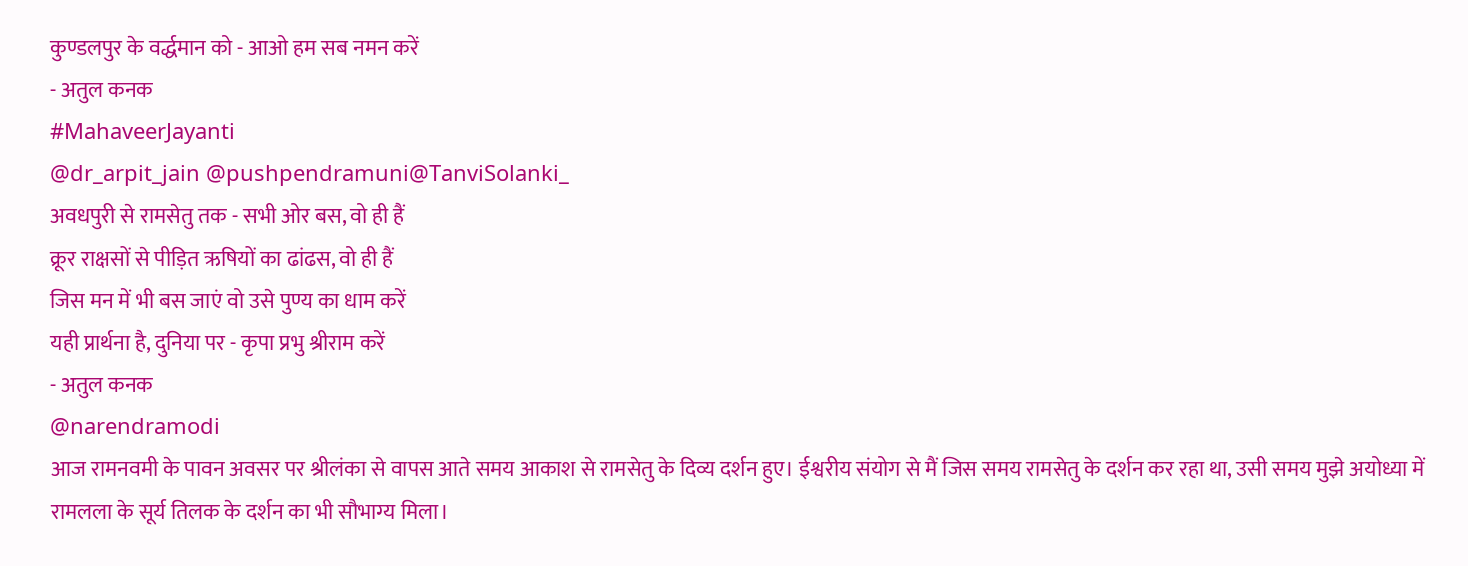कुण्डलपुर के वर्द्धमान को - आओ हम सब नमन करें
- अतुल कनक
#MahaveerJayanti
@dr_arpit_jain @pushpendramuni@TanviSolanki_
अवधपुरी से रामसेतु तक - सभी ओर बस, वो ही हैं
क्रूर राक्षसों से पीड़ित ऋषियों का ढांढस, वो ही हैं
जिस मन में भी बस जाएं वो उसे पुण्य का धाम करें
यही प्रार्थना है, दुनिया पर - कृपा प्रभु श्रीराम करें
- अतुल कनक
@narendramodi
आज रामनवमी के पावन अवसर पर श्रीलंका से वापस आते समय आकाश से रामसेतु के दिव्य दर्शन हुए। ईश्वरीय संयोग से मैं जिस समय रामसेतु के दर्शन कर रहा था, उसी समय मुझे अयोध्या में रामलला के सूर्य तिलक के दर्शन का भी सौभाग्य मिला।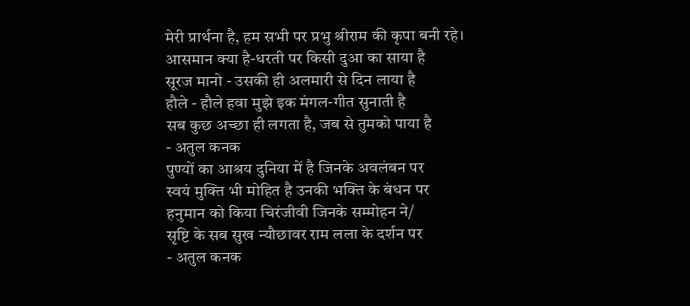मेरी प्रार्थना है, हम सभी पर प्रभु श्रीराम की कृपा बनी रहे।
आसमान क्या है-धरती पर किसी दुआ का साया है
सूरज मानो - उसकी ही अलमारी से दिन लाया है
हौले - हौले हवा मुझे इक मंगल-गीत सुनाती है
सब कुछ अच्छा ही लगता है, जब से तुमको पाया है
- अतुल कनक
पुण्यों का आश्रय दुनिया में है जिनके अवलंबन पर
स्वयं मुक्ति भी मोहित है उनकी भक्ति के बंधन पर
हनुमान को किया चिरंजीवी जिनके सम्मोहन ने/
सृष्टि के सब सुख न्यौछावर राम लला के दर्शन पर
- अतुल कनक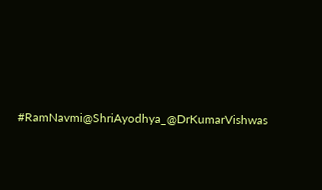#RamNavmi@ShriAyodhya_@DrKumarVishwas